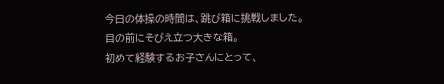今日の体操の時間は、跳び箱に挑戦しました。
目の前にそびえ立つ大きな箱。
初めて経験するお子さんにとって、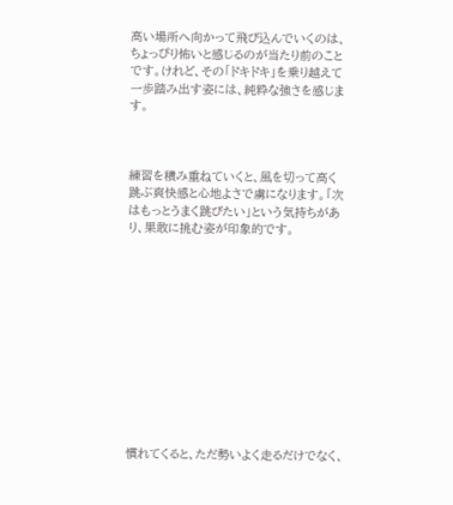高い場所へ向かって飛び込んでいくのは、ちょっぴり怖いと感じるのが当たり前のことです。けれど、その「ドキドキ」を乗り越えて一歩踏み出す姿には、純粋な強さを感じます。



練習を積み重ねていくと、風を切って高く跳ぶ爽快感と心地よさで虜になります。「次はもっとうまく跳びたい」という気持ちがあり、果敢に挑む姿が印象的です。












慣れてくると、ただ勢いよく走るだけでなく、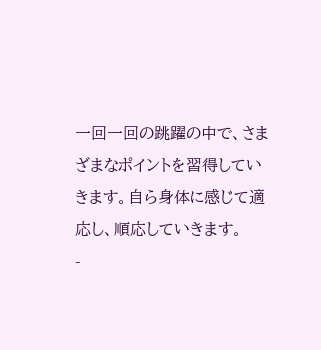一回一回の跳躍の中で、さまざまなポイントを習得していきます。自ら身体に感じて適応し、順応していきます。
-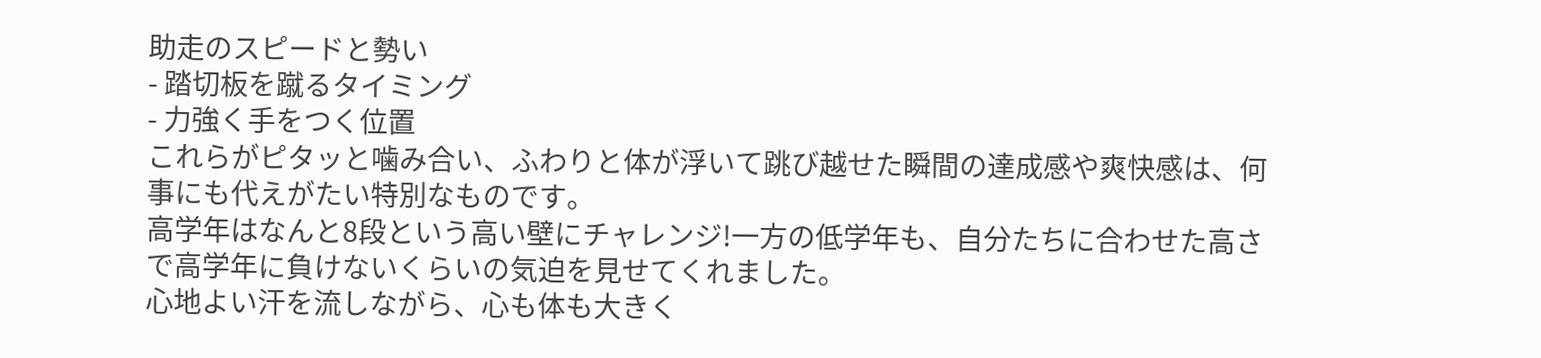助走のスピードと勢い
- 踏切板を蹴るタイミング
- 力強く手をつく位置
これらがピタッと噛み合い、ふわりと体が浮いて跳び越せた瞬間の達成感や爽快感は、何事にも代えがたい特別なものです。
高学年はなんと8段という高い壁にチャレンジ!一方の低学年も、自分たちに合わせた高さで高学年に負けないくらいの気迫を見せてくれました。
心地よい汗を流しながら、心も体も大きく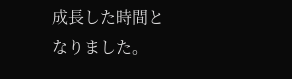成長した時間となりました。